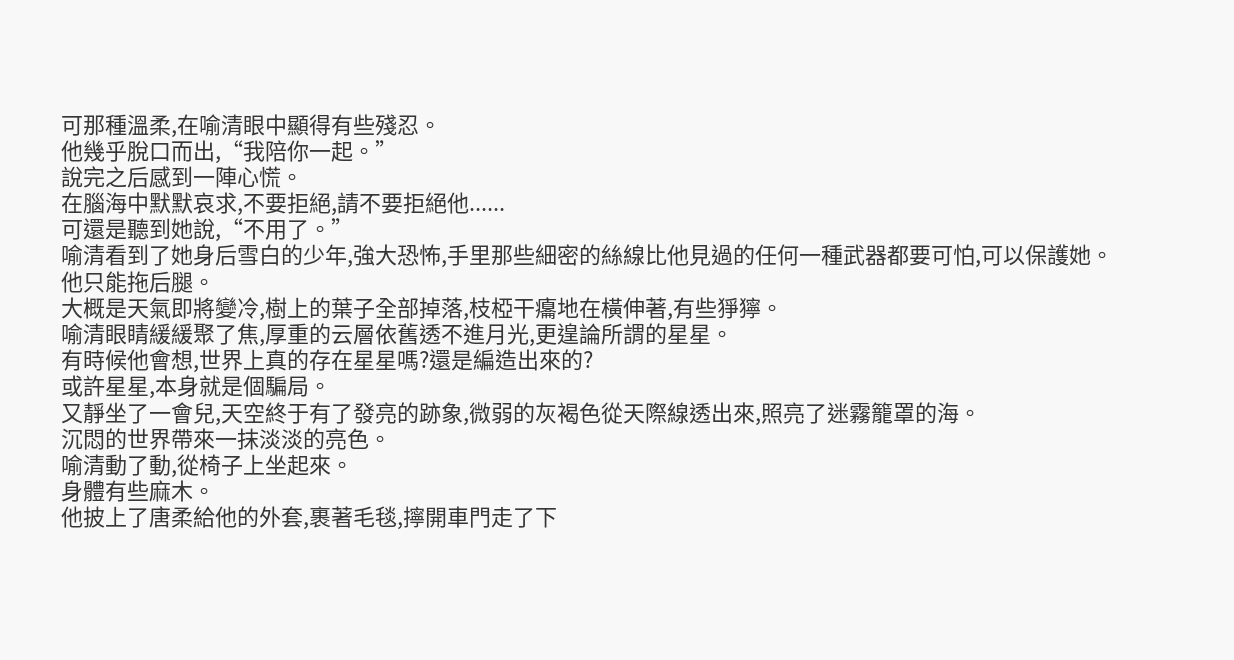可那種溫柔,在喻清眼中顯得有些殘忍。
他幾乎脫口而出,“我陪你一起。”
說完之后感到一陣心慌。
在腦海中默默哀求,不要拒絕,請不要拒絕他......
可還是聽到她說,“不用了。”
喻清看到了她身后雪白的少年,強大恐怖,手里那些細密的絲線比他見過的任何一種武器都要可怕,可以保護她。
他只能拖后腿。
大概是天氣即將變冷,樹上的葉子全部掉落,枝椏干癟地在橫伸著,有些猙獰。
喻清眼睛緩緩聚了焦,厚重的云層依舊透不進月光,更遑論所謂的星星。
有時候他會想,世界上真的存在星星嗎?還是編造出來的?
或許星星,本身就是個騙局。
又靜坐了一會兒,天空終于有了發亮的跡象,微弱的灰褐色從天際線透出來,照亮了迷霧籠罩的海。
沉悶的世界帶來一抹淡淡的亮色。
喻清動了動,從椅子上坐起來。
身體有些麻木。
他披上了唐柔給他的外套,裹著毛毯,擰開車門走了下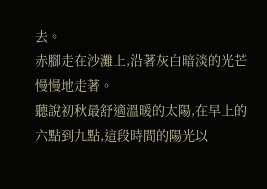去。
赤腳走在沙灘上,沿著灰白暗淡的光芒慢慢地走著。
聽說初秋最舒適溫暖的太陽,在早上的六點到九點,這段時間的陽光以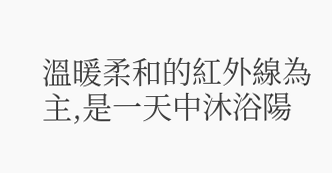溫暖柔和的紅外線為主,是一天中沐浴陽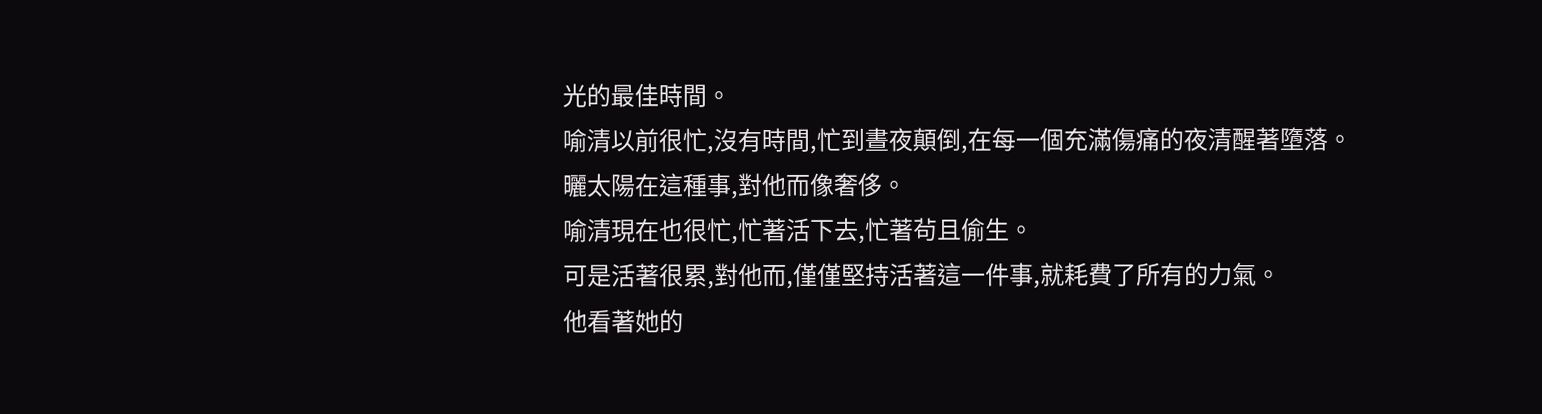光的最佳時間。
喻清以前很忙,沒有時間,忙到晝夜顛倒,在每一個充滿傷痛的夜清醒著墮落。
曬太陽在這種事,對他而像奢侈。
喻清現在也很忙,忙著活下去,忙著茍且偷生。
可是活著很累,對他而,僅僅堅持活著這一件事,就耗費了所有的力氣。
他看著她的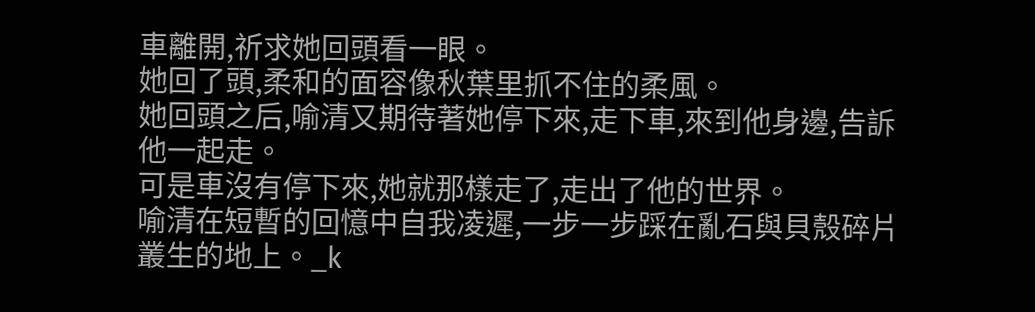車離開,祈求她回頭看一眼。
她回了頭,柔和的面容像秋葉里抓不住的柔風。
她回頭之后,喻清又期待著她停下來,走下車,來到他身邊,告訴他一起走。
可是車沒有停下來,她就那樣走了,走出了他的世界。
喻清在短暫的回憶中自我凌遲,一步一步踩在亂石與貝殼碎片叢生的地上。_k